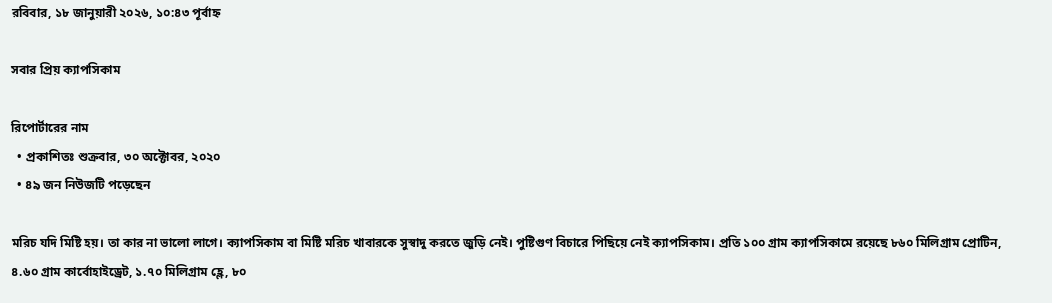রবিবার, ১৮ জানুয়ারী ২০২৬, ১০:৪৩ পূর্বাহ্ন

সবার প্রিয় ক্যাপসিকাম

রিপোর্টারের নাম
  • প্রকাশিতঃ শুক্রবার, ৩০ অক্টোবর, ২০২০
  • ৪৯ জন নিউজটি পড়েছেন

মরিচ যদি মিষ্টি হয়। তা কার না ভালো লাগে। ক্যাপসিকাম বা মিষ্টি মরিচ খাবারকে সুস্বাদু করতে জুড়ি নেই। পুষ্টিগুণ বিচারে পিছিয়ে নেই ক্যাপসিকাম। প্রতি ১০০ গ্রাম ক্যাপসিকামে রয়েছে ৮৬০ মিলিগ্রাম প্রোটিন, ৪.৬০ গ্রাম কার্বোহাইড্রেট, ১.৭০ মিলিগ্রাম হ্লে, ৮০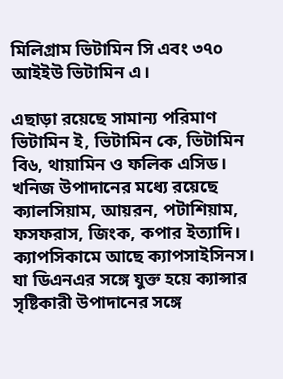মিলিগ্রাম ভিটামিন সি এবং ৩৭০ আইইউ ভিটামিন এ।

এছাড়া রয়েছে সামান্য পরিমাণ ভিটামিন ই, ভিটামিন কে, ভিটামিন বি৬, থায়ামিন ও ফলিক এসিড। খনিজ উপাদানের মধ্যে রয়েছে ক্যালসিয়াম, আয়রন, পটাশিয়াম, ফসফরাস, জিংক, কপার ইত্যাদি। ক্যাপসিকামে আছে ক্যাপসাইসিনস। যা ডিএনএর সঙ্গে যুক্ত হয়ে ক্যান্সার সৃষ্টিকারী উপাদানের সঙ্গে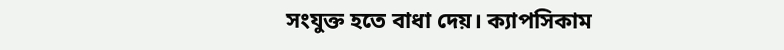সংযুক্ত হতে বাধা দেয়। ক্যাপসিকাম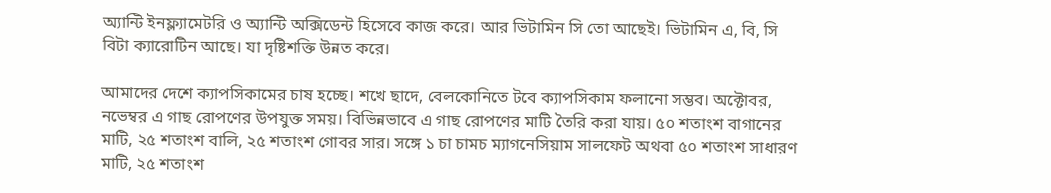অ্যান্টি ইনফ্ল্যামেটরি ও অ্যান্টি অক্সিডেন্ট হিসেবে কাজ করে। আর ভিটামিন সি তো আছেই। ভিটামিন এ, বি, সি বিটা ক্যারোটিন আছে। যা দৃষ্টিশক্তি উন্নত করে।

আমাদের দেশে ক্যাপসিকামের চাষ হচ্ছে। শখে ছাদে, বেলকোনিতে টবে ক্যাপসিকাম ফলানো সম্ভব। অক্টোবর, নভেম্বর এ গাছ রোপণের উপযুক্ত সময়। বিভিন্নভাবে এ গাছ রোপণের মাটি তৈরি করা যায়। ৫০ শতাংশ বাগানের মাটি, ২৫ শতাংশ বালি, ২৫ শতাংশ গোবর সার। সঙ্গে ১ চা চামচ ম্যাগনেসিয়াম সালফেট অথবা ৫০ শতাংশ সাধারণ মাটি, ২৫ শতাংশ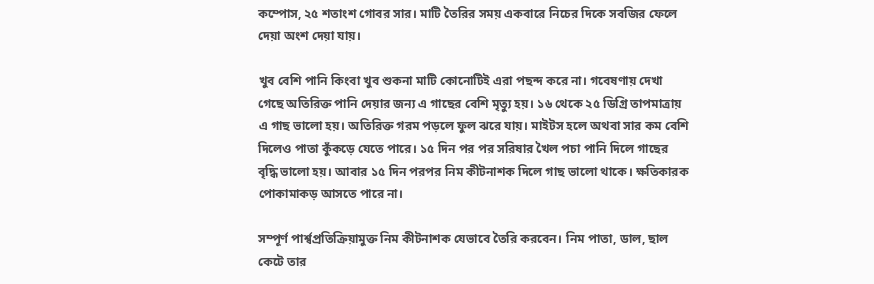কম্পোস, ২৫ শতাংশ গোবর সার। মাটি তৈরির সময় একবারে নিচের দিকে সবজির ফেলে দেয়া অংশ দেয়া যায়।

খুব বেশি পানি কিংবা খুব শুকনা মাটি কোনোটিই এরা পছন্দ করে না। গবেষণায় দেখা গেছে অতিরিক্ত পানি দেয়ার জন্য এ গাছের বেশি মৃত্যু হয়। ১৬ থেকে ২৫ ডিগ্রি তাপমাত্রায় এ গাছ ভালো হয়। অতিরিক্ত গরম পড়লে ফুল ঝরে যায়। মাইটস হলে অথবা সার কম বেশি দিলেও পাতা কুঁকড়ে যেতে পারে। ১৫ দিন পর পর সরিষার খৈল পচা পানি দিলে গাছের বৃদ্ধি ভালো হয়। আবার ১৫ দিন পরপর নিম কীটনাশক দিলে গাছ ভালো থাকে। ক্ষতিকারক পোকামাকড় আসতে পারে না।

সম্পূর্ণ পার্শ্বপ্রতিক্রিয়ামুক্ত নিম কীটনাশক যেভাবে তৈরি করবেন। নিম পাতা, ডাল, ছাল কেটে তার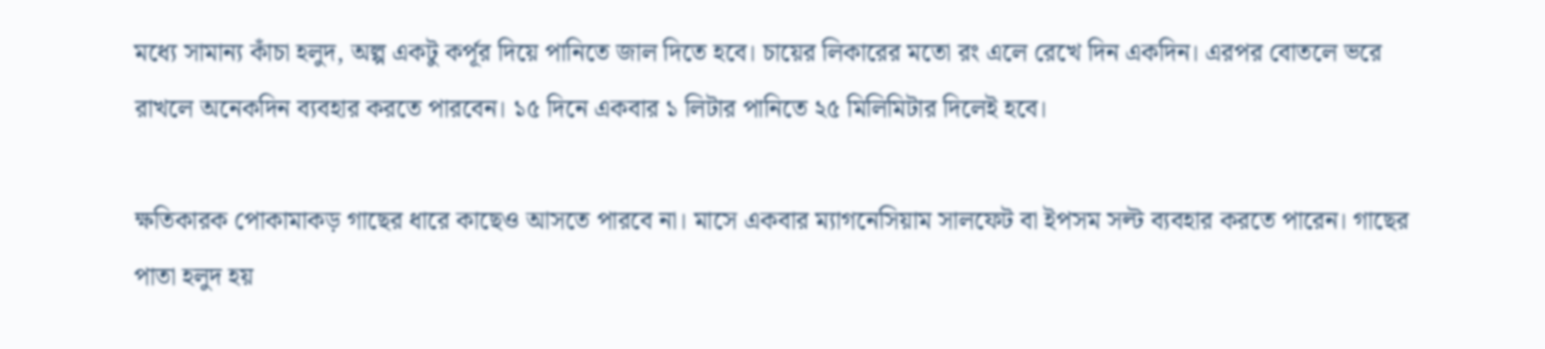মধ্যে সামান্য কাঁচা হলুদ, অল্প একটু কর্পূর দিয়ে পানিতে জাল দিতে হবে। চায়ের লিকারের মতো রং এলে রেখে দিন একদিন। এরপর বোতলে ভরে রাখলে অনেকদিন ব্যবহার করতে পারবেন। ১৫ দিনে একবার ১ লিটার পানিতে ২৫ মিলিমিটার দিলেই হবে।

ক্ষতিকারক পোকামাকড় গাছের ধারে কাছেও আসতে পারবে না। মাসে একবার ম্যাগনেসিয়াম সালফেট বা ইপসম সল্ট ব্যবহার করতে পারেন। গাছের পাতা হলুদ হয়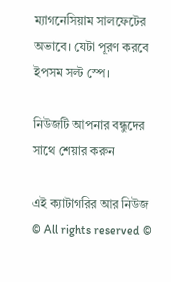ম্যাগনেসিয়াম সালফেটের অভাবে। যেটা পূরণ করবে ইপসম সল্ট স্পে।

নিউজটি আপনার বন্ধুদের সাথে শেয়ার করুন

এই ক্যাটাগরির আর নিউজ
© All rights reserved ©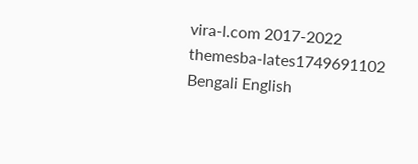vira-l.com 2017-2022
themesba-lates1749691102
Bengali English